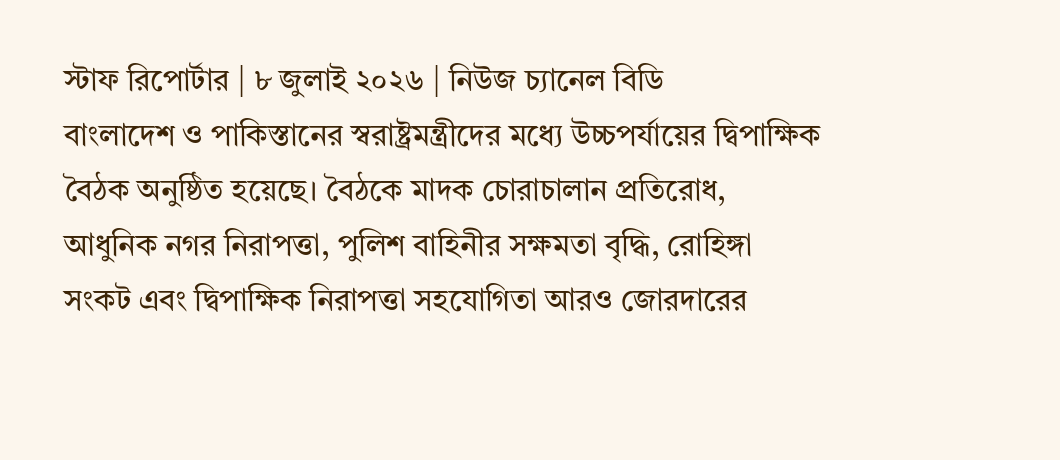স্টাফ রিপোর্টার | ৮ জুলাই ২০২৬ | নিউজ চ্যানেল বিডি
বাংলাদেশ ও পাকিস্তানের স্বরাষ্ট্রমন্ত্রীদের মধ্যে উচ্চপর্যায়ের দ্বিপাক্ষিক বৈঠক অনুষ্ঠিত হয়েছে। বৈঠকে মাদক চোরাচালান প্রতিরোধ, আধুনিক নগর নিরাপত্তা, পুলিশ বাহিনীর সক্ষমতা বৃদ্ধি, রোহিঙ্গা সংকট এবং দ্বিপাক্ষিক নিরাপত্তা সহযোগিতা আরও জোরদারের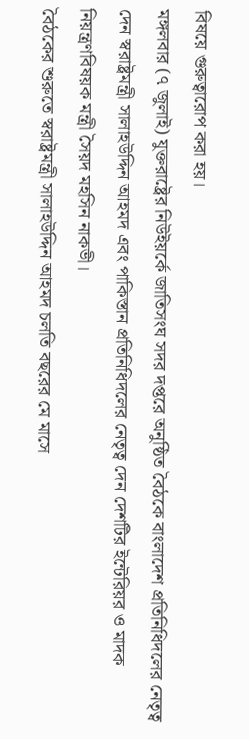বিষয়ে গুরুত্বারোপ করা হয়।
মঙ্গলবার (৭ জুলাই) যুক্তরাষ্ট্রের নিউইয়র্কে জাতিসংঘ সদর দপ্তরে অনুষ্ঠিত বৈঠকে বাংলাদেশ প্রতিনিধিদলের নেতৃত্ব দেন স্বরাষ্ট্রমন্ত্রী সালাহউদ্দিন আহমদ এবং পাকিস্তান প্রতিনিধিদলের নেতৃত্ব দেন দেশটির ইন্টেরিয়র ও মাদক নিয়ন্ত্রণবিষয়ক মন্ত্রী সৈয়দ মহসিন নাকভী।
বৈঠকের শুরুতে স্বরাষ্ট্রমন্ত্রী সালাহউদ্দিন আহমদ চলতি বছরের মে মাসে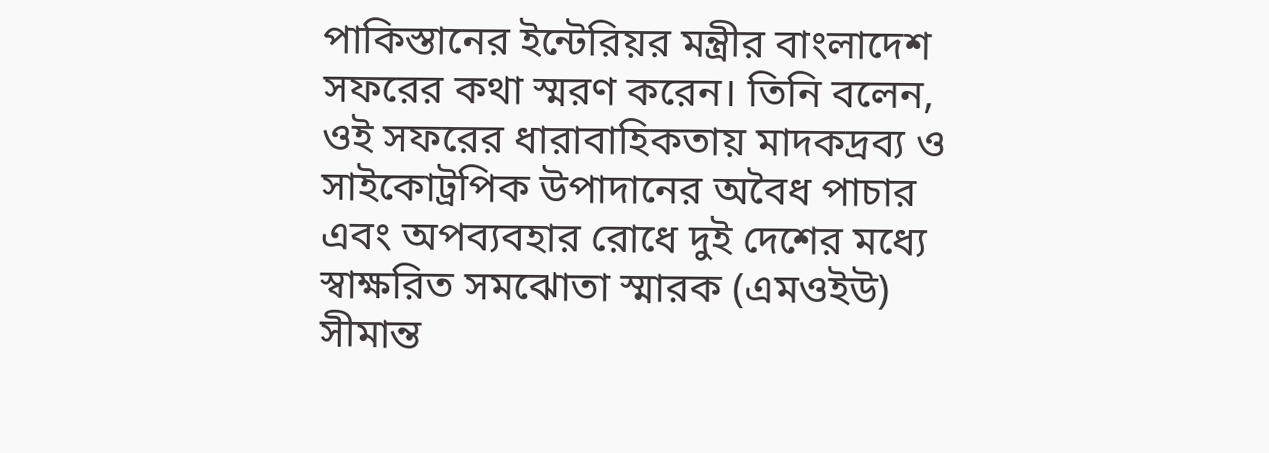পাকিস্তানের ইন্টেরিয়র মন্ত্রীর বাংলাদেশ সফরের কথা স্মরণ করেন। তিনি বলেন, ওই সফরের ধারাবাহিকতায় মাদকদ্রব্য ও সাইকোট্রপিক উপাদানের অবৈধ পাচার এবং অপব্যবহার রোধে দুই দেশের মধ্যে স্বাক্ষরিত সমঝোতা স্মারক (এমওইউ) সীমান্ত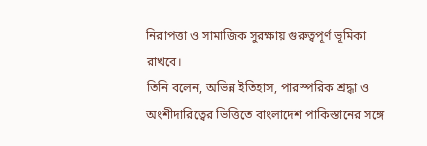নিরাপত্তা ও সামাজিক সুরক্ষায় গুরুত্বপূর্ণ ভূমিকা রাখবে।
তিনি বলেন, অভিন্ন ইতিহাস, পারস্পরিক শ্রদ্ধা ও অংশীদারিত্বের ভিত্তিতে বাংলাদেশ পাকিস্তানের সঙ্গে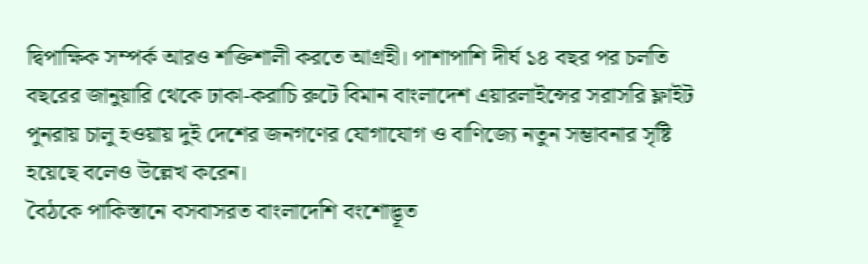দ্বিপাক্ষিক সম্পর্ক আরও শক্তিশালী করতে আগ্রহী। পাশাপাশি দীর্ঘ ১৪ বছর পর চলতি বছরের জানুয়ারি থেকে ঢাকা-করাচি রুটে বিমান বাংলাদেশ এয়ারলাইন্সের সরাসরি ফ্লাইট পুনরায় চালু হওয়ায় দুই দেশের জনগণের যোগাযোগ ও বাণিজ্যে নতুন সম্ভাবনার সৃষ্টি হয়েছে বলেও উল্লেখ করেন।
বৈঠকে পাকিস্তানে বসবাসরত বাংলাদেশি বংশোদ্ভূত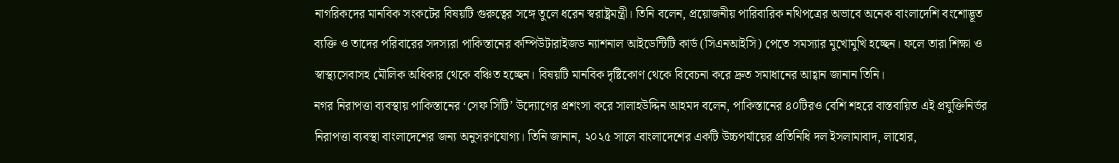নাগরিকদের মানবিক সংকটের বিষয়টি গুরুত্বের সঙ্গে তুলে ধরেন স্বরাষ্ট্রমন্ত্রী। তিনি বলেন, প্রয়োজনীয় পারিবারিক নথিপত্রের অভাবে অনেক বাংলাদেশি বংশোদ্ভূত ব্যক্তি ও তাদের পরিবারের সদস্যরা পাকিস্তানের কম্পিউটারাইজড ন্যাশনাল আইডেন্টিটি কার্ড (সিএনআইসি) পেতে সমস্যার মুখোমুখি হচ্ছেন। ফলে তারা শিক্ষা ও স্বাস্থ্যসেবাসহ মৌলিক অধিকার থেকে বঞ্চিত হচ্ছেন। বিষয়টি মানবিক দৃষ্টিকোণ থেকে বিবেচনা করে দ্রুত সমাধানের আহ্বান জানান তিনি।
নগর নিরাপত্তা ব্যবস্থায় পাকিস্তানের ‘সেফ সিটি’ উদ্যোগের প্রশংসা করে সালাহউদ্দিন আহমদ বলেন, পাকিস্তানের ৪০টিরও বেশি শহরে বাস্তবায়িত এই প্রযুক্তিনির্ভর নিরাপত্তা ব্যবস্থা বাংলাদেশের জন্য অনুসরণযোগ্য। তিনি জানান, ২০২৫ সালে বাংলাদেশের একটি উচ্চপর্যায়ের প্রতিনিধি দল ইসলামাবাদ, লাহোর,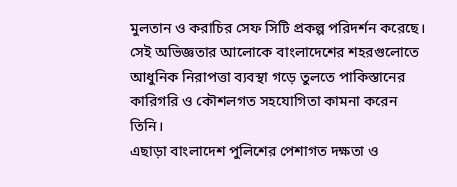মুলতান ও করাচির সেফ সিটি প্রকল্প পরিদর্শন করেছে। সেই অভিজ্ঞতার আলোকে বাংলাদেশের শহরগুলোতে আধুনিক নিরাপত্তা ব্যবস্থা গড়ে তুলতে পাকিস্তানের কারিগরি ও কৌশলগত সহযোগিতা কামনা করেন তিনি।
এছাড়া বাংলাদেশ পুলিশের পেশাগত দক্ষতা ও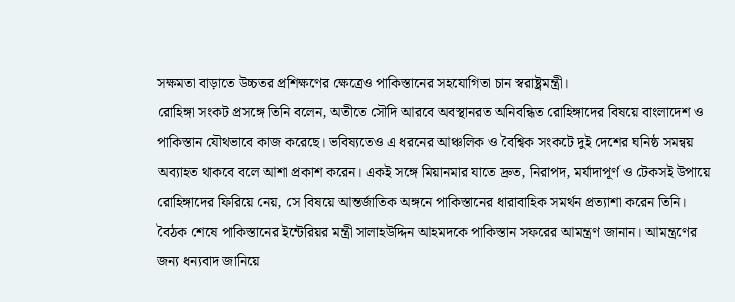সক্ষমতা বাড়াতে উচ্চতর প্রশিক্ষণের ক্ষেত্রেও পাকিস্তানের সহযোগিতা চান স্বরাষ্ট্রমন্ত্রী।
রোহিঙ্গা সংকট প্রসঙ্গে তিনি বলেন, অতীতে সৌদি আরবে অবস্থানরত অনিবন্ধিত রোহিঙ্গাদের বিষয়ে বাংলাদেশ ও পাকিস্তান যৌথভাবে কাজ করেছে। ভবিষ্যতেও এ ধরনের আঞ্চলিক ও বৈশ্বিক সংকটে দুই দেশের ঘনিষ্ঠ সমন্বয় অব্যাহত থাকবে বলে আশা প্রকাশ করেন। একই সঙ্গে মিয়ানমার যাতে দ্রুত, নিরাপদ, মর্যাদাপূর্ণ ও টেকসই উপায়ে রোহিঙ্গাদের ফিরিয়ে নেয়, সে বিষয়ে আন্তর্জাতিক অঙ্গনে পাকিস্তানের ধারাবাহিক সমর্থন প্রত্যাশা করেন তিনি।
বৈঠক শেষে পাকিস্তানের ইন্টেরিয়র মন্ত্রী সালাহউদ্দিন আহমদকে পাকিস্তান সফরের আমন্ত্রণ জানান। আমন্ত্রণের জন্য ধন্যবাদ জানিয়ে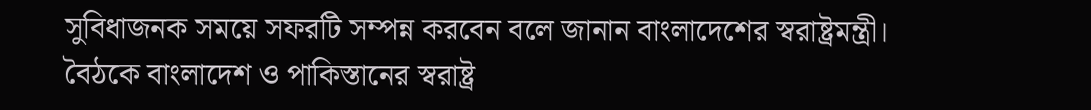সুবিধাজনক সময়ে সফরটি সম্পন্ন করবেন বলে জানান বাংলাদেশের স্বরাষ্ট্রমন্ত্রী।
বৈঠকে বাংলাদেশ ও পাকিস্তানের স্বরাষ্ট্র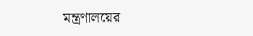মন্ত্রণালয়ের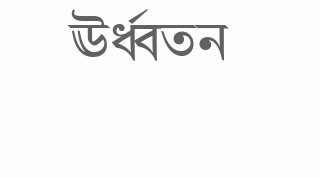ঊর্ধ্বতন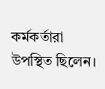কর্মকর্তারা উপস্থিত ছিলেন।